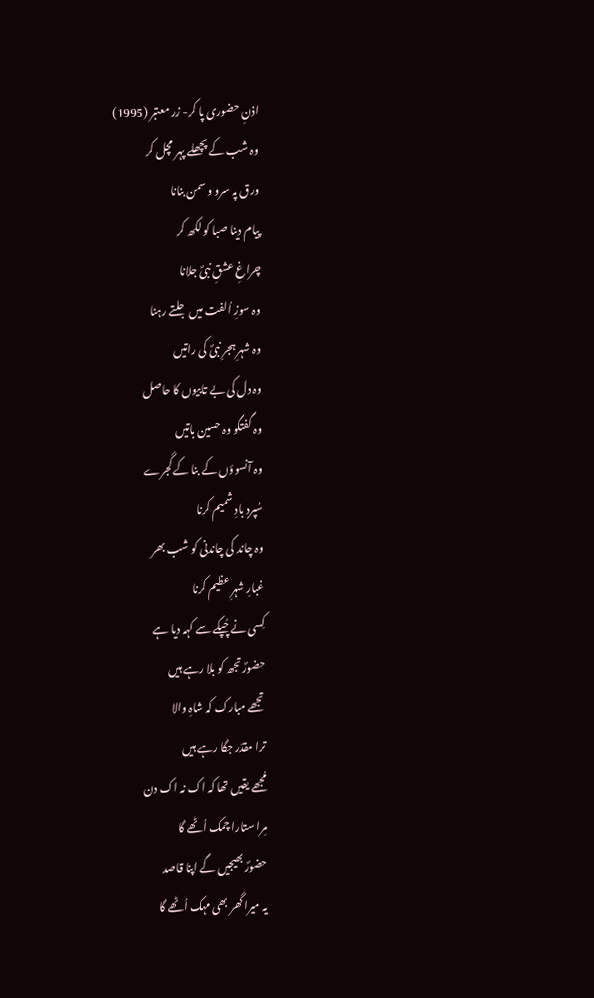اذنِ حضوری پا کر- زر معتبر (1995)
وہ شب کے پچھلے پہر مچل کر
ورق پہ سرو و سمن بنانا
پیام دینا صبا کو لکھ کر
چراغِ عشقِ نبیؐ جلانا
وہ سوزِ اُلفت میں جلتے رہنا
وہ شہرِ ہجرِ نبیؐ کی راتیں
وہ دل کی بے تابیوں کا حاصل
وہ گفتگو وہ حسین باتیں
وہ آنسوؤں کے بنا کے گجرے
سُپردِ بادِ شمیم کرنا
وہ چاند کی چاندنی کو شب بھر
غبارِ شہرِ عظیم کرنا
کِسی نے چُپکے سے کہہ دیا ہے
حضورؐ تجھ کو بلا رہے ہیں
تجھے مبارک کہ شاہِ والا
ترا مقدّر جگا رہے ہیں
مُجھے یقیں تھا کہ اک نہ اک دن
مِرا ستارا چمک اُٹھے گا
حضورؐ بھیجیں گے اپنا قاصد
یہ میرا گھر بھی مہک اُٹھے گا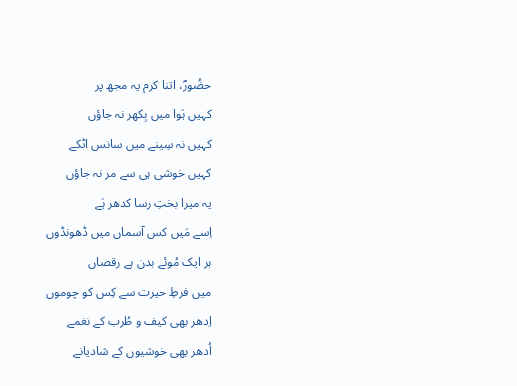حضُورؐ، اتنا کرم یہ مجھ پر
کہیں ہَوا میں بِکھر نہ جاؤں
کہیں نہ سِینے میں سانس اٹکے
کہیں خوشی ہی سے مر نہ جاؤں
یہ میرا بختِ رسا کدھر ہَے
اِسے مَیں کس آسماں میں ڈھونڈوں
ہر ایک مُوئے بدن ہے رقصاں
میں فرطِ حیرت سے کِس کو چوموں
اِدھر بھی کیف و طُرب کے نغمے
اُدھر بھی خوشیوں کے شادیانے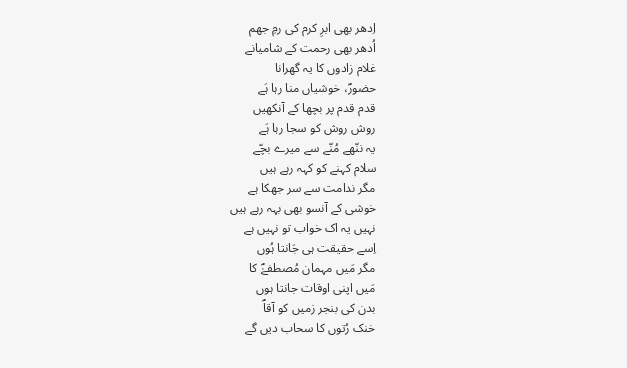اِدھر بھی ابرِ کرم کی رمِ جھم
اُدھر بھی رحمت کے شامیانے
غلام زادوں کا یہ گھرانا
حضورؐ، خوشیاں منا رہا ہَے
قدم قدم پر بچھا کے آنکھیں
روش روش کو سجا رہا ہَے
یہ ننّھے مُنّے سے میرے بچّے
سلام کہنے کو کہہ رہے ہیں
مگر ندامت سے سر جھکا ہے
خوشی کے آنسو بھی بہہ رہے ہیں
نہیں یہ اک خواب تو نہیں ہے
اِسے حقیقت ہی جَانتا ہُوں
مگر مَیں مہمان مُصطفےٰؐ کا
مَیں اپنی اوقات جانتا ہوں
بدن کی بنجر زمیں کو آقاؐ
خنک رُتوں کا سحاب دیں گے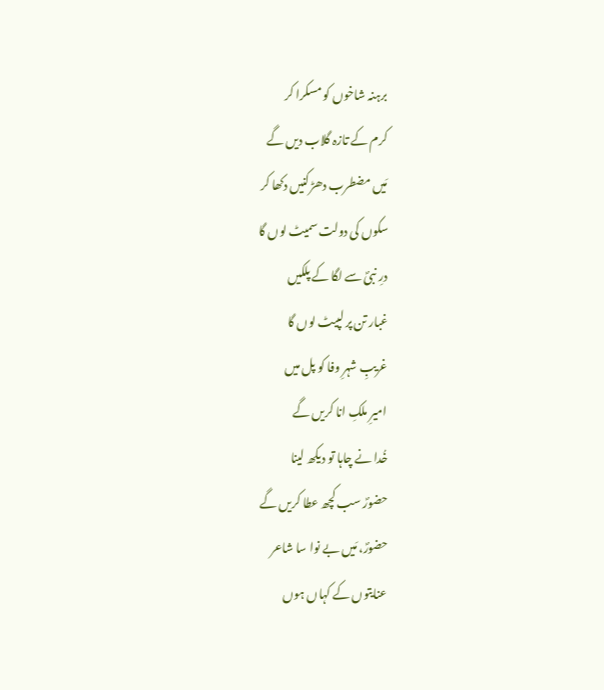برہنہ شاخوں کو مسکرا کر
کرم کے تازہ گلاب دیں گے
مَیں مضطرب دھڑکنیں دکھا کر
سکوں کی دولت سمیٹ لوں گا
درِ نبیؐ سے لگا کے پلکیں
غبار تن پر لپیٹ لوں گا
غریبِ شہرِ وفا کو پل میں
امیرِ ملکِ انا کریں گے
خُدا نے چاہا تو دیکھ لینا
حضورؐ سب کچھ عطا کریں گے
حضورؐ، مَیں بے نوا سا شاعر
عنایتوں کے کہاں ہوں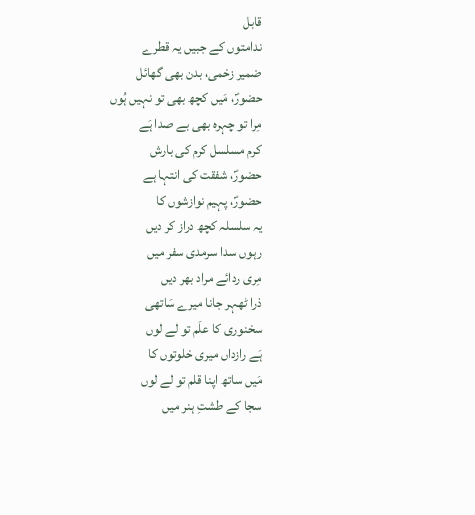قابل
ندامتوں کے جبیں یہ قطرے
ضمیر زخمی، بدن بھی گھائل
حضورؐ، مَیں کچھ بھی تو نہیں ہُوں
مِرا تو چہرہ بھی بے صدا ہَے
کرم مسلسل کرم کی بارش
حضورؐ، شفقت کی انتہا ہے
حضورؐ، پہیم نوازشوں کا
یہ سلسلہ کچھ دراز کر دیں
رہوں سدا سرمدی سفر میں
مِری ردائے مراد بھر دیں
ذرا ٹھہر جانا میرے سَاتھی
سخنوری کا علَم تو لے لوں
ہَے رازداں میری خلوتوں کا
مَیں ساتھ اپنا قلم تو لے لوں
سجا کے طشتِ ہنر میں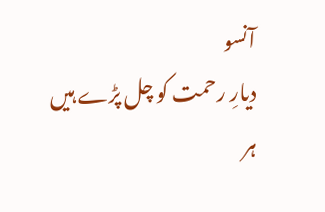آنسو
دیارِ رحمت کو چل پڑے ہیں
ہر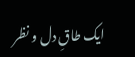ایک طاقِ دل و نظر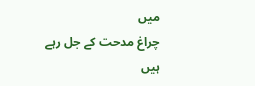میں
چراغ مدحت کے جل رہے ہیں